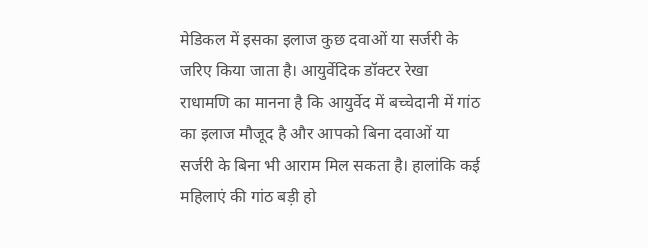मेडिकल में इसका इलाज कुछ दवाओं या सर्जरी के जरिए किया जाता है। आयुर्वेदिक डॉक्टर रेखा राधामणि का मानना है कि आयुर्वेद में बच्चेदानी में गांठ का इलाज मौजूद है और आपको बिना दवाओं या सर्जरी के बिना भी आराम मिल सकता है। हालांकि कई महिलाएं की गांठ बड़ी हो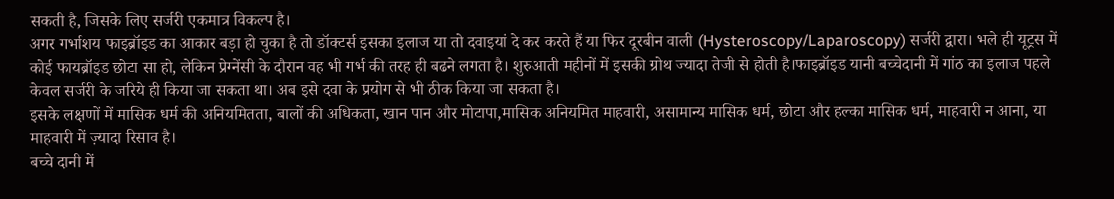सकती है, जिसके लिए सर्जरी एकमात्र विकल्प है।
अगर गर्भाशय फाइब्रॉइड का आकार बड़ा हो चुका है तो डॉक्टर्स इसका इलाज या तो दवाइयां दे कर करते हैं या फिर दूरबीन वाली (Hysteroscopy/Laparoscopy) सर्जरी द्वारा। भले ही यूट्रस में कोई फायब्रॉइड छोटा सा हो, लेकिन प्रेग्नेंसी के दौरान वह भी गर्भ की तरह ही बढने लगता है। शुरुआती महीनों में इसकी ग्रोथ ज्यादा तेजी से होती है।फाइब्रॉइड यानी बच्चेदानी में गांठ का इलाज पहले केवल सर्जरी के जरिये ही किया जा सकता था। अब इसे दवा के प्रयोग से भी ठीक किया जा सकता है।
इसके लक्षणों में मासिक धर्म की अनियमितता, बालों की अधिकता, खान पान और मोटापा,मासिक अनियमित माहवारी, असामान्य मासिक धर्म, छोटा और हल्का मासिक धर्म, माहवारी न आना, या माहवारी में ज़्यादा रिसाव है।
बच्चे दानी में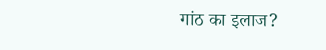गांठ का इलाज?